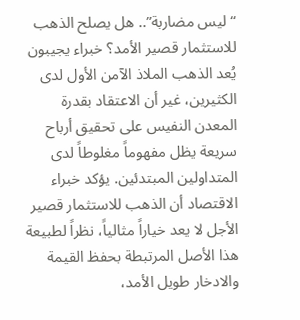“ليس مضاربة”.. هل يصلح الذهب للاستثمار قصير الأمد؟ خبراء يجيبون
يُعد الذهب الملاذ الآمن الأول لدى الكثيرين، غير أن الاعتقاد بقدرة المعدن النفيس على تحقيق أرباح سريعة يظل مفهوماً مغلوطاً لدى المتداولين المبتدئين. يؤكد خبراء الاقتصاد أن الذهب للاستثمار قصير الأجل لا يعد خياراً مثالياً، نظراً لطبيعة هذا الأصل المرتبطة بحفظ القيمة والادخار طويل الأمد،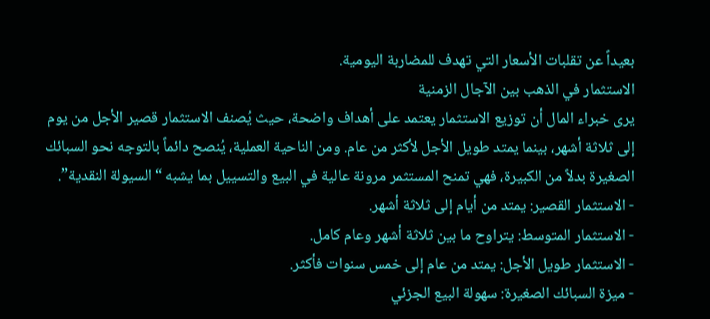بعيداً عن تقلبات الأسعار التي تهدف للمضاربة اليومية.
الاستثمار في الذهب بين الآجال الزمنية
يرى خبراء المال أن توزيع الاستثمار يعتمد على أهداف واضحة، حيث يُصنف الاستثمار قصير الأجل من يوم إلى ثلاثة أشهر، بينما يمتد طويل الأجل لأكثر من عام. ومن الناحية العملية، يُنصح دائماً بالتوجه نحو السبائك الصغيرة بدلاً من الكبيرة، فهي تمنح المستثمر مرونة عالية في البيع والتسييل بما يشبه “السيولة النقدية”.
- الاستثمار القصير: يمتد من أيام إلى ثلاثة أشهر.
- الاستثمار المتوسط: يتراوح ما بين ثلاثة أشهر وعام كامل.
- الاستثمار طويل الأجل: يمتد من عام إلى خمس سنوات فأكثر.
- ميزة السبائك الصغيرة: سهولة البيع الجزئي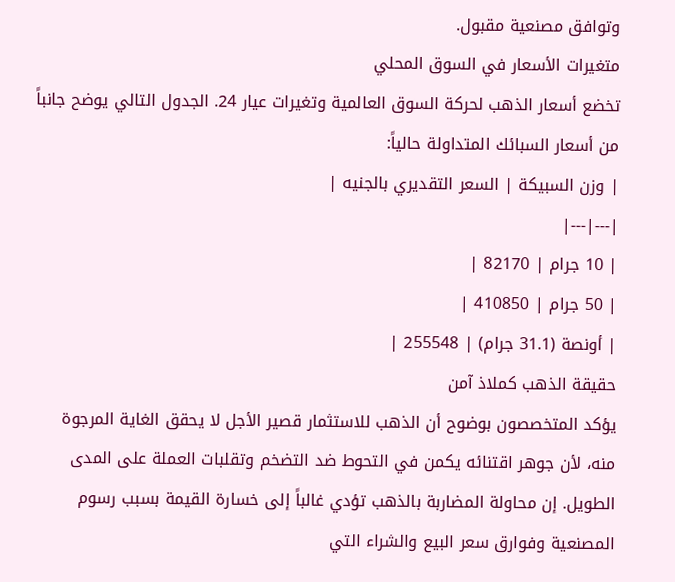وتوافق مصنعية مقبول.
متغيرات الأسعار في السوق المحلي
تخضع أسعار الذهب لحركة السوق العالمية وتغيرات عيار 24. الجدول التالي يوضح جانباً من أسعار السبائك المتداولة حالياً:
| وزن السبيكة | السعر التقديري بالجنيه |
|---|---|
| 10 جرام | 82170 |
| 50 جرام | 410850 |
| أونصة (31.1 جرام) | 255548 |
حقيقة الذهب كملاذ آمن
يؤكد المتخصصون بوضوح أن الذهب للاستثمار قصير الأجل لا يحقق الغاية المرجوة منه، لأن جوهر اقتنائه يكمن في التحوط ضد التضخم وتقلبات العملة على المدى الطويل. إن محاولة المضاربة بالذهب تؤدي غالباً إلى خسارة القيمة بسبب رسوم المصنعية وفوارق سعر البيع والشراء التي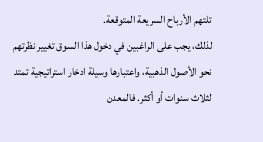تلتهم الأرباح السريعة المتوقعة.
لذلك، يجب على الراغبين في دخول هذا السوق تغيير نظرتهم نحو الأصول الذهبية، واعتبارها وسيلة ادخار استراتيجية تمتد لثلاث سنوات أو أكثر. فالمعدن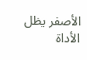الأصفر يظل الأداة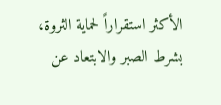الأكثر استقراراً لحماية الثروة، بشرط الصبر والابتعاد عن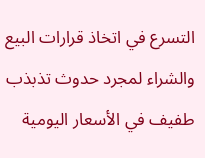التسرع في اتخاذ قرارات البيع والشراء لمجرد حدوث تذبذب طفيف في الأسعار اليومية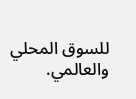للسوق المحلي والعالمي.